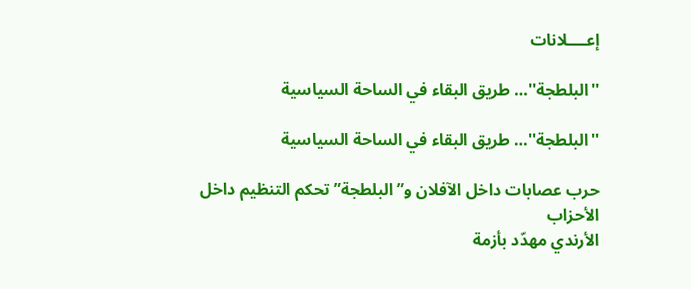إعــــلانات

''البلطجة''… طريق البقاء في الساحة السياسية

''البلطجة''… طريق البقاء في الساحة السياسية

حرب عصابات داخل الآفلان و”البلطجة” تحكم التنظيم داخل الأحزاب
الأرندي مهدّد بأزمة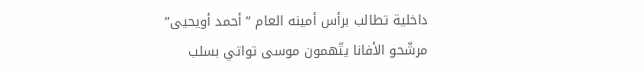داخلية تطالب برأس أمينه العام ”أحمد أويحيى”
مرشّحو الأفانا يتّهمون موسى تواتي بسلب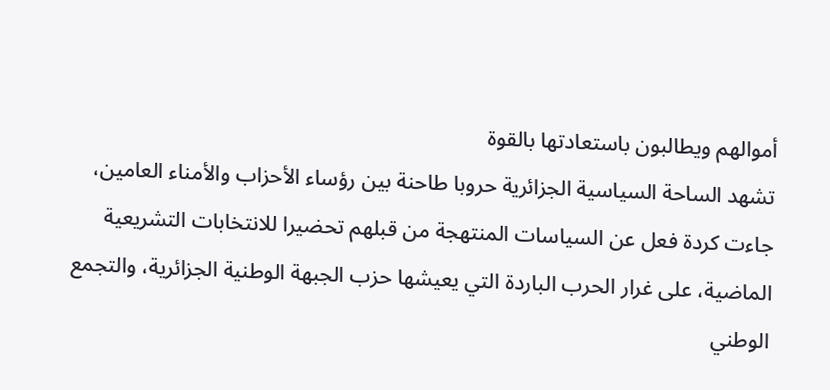أموالهم ويطالبون باستعادتها بالقوة
تشهد الساحة السياسية الجزائرية حروبا طاحنة بين رؤساء الأحزاب والأمناء العامين، جاءت كردة فعل عن السياسات المنتهجة من قبلهم تحضيرا للانتخابات التشريعية الماضية، على غرار الحرب الباردة التي يعيشها حزب الجبهة الوطنية الجزائرية، والتجمع الوطني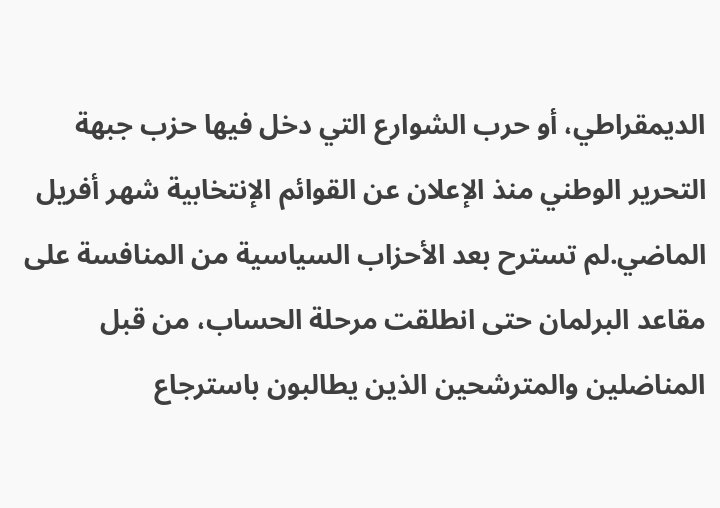الديمقراطي، أو حرب الشوارع التي دخل فيها حزب جبهة التحرير الوطني منذ الإعلان عن القوائم الإنتخابية شهر أفريل الماضي.لم تسترح بعد الأحزاب السياسية من المنافسة على مقاعد البرلمان حتى انطلقت مرحلة الحساب، من قبل المناضلين والمترشحين الذين يطالبون باسترجاع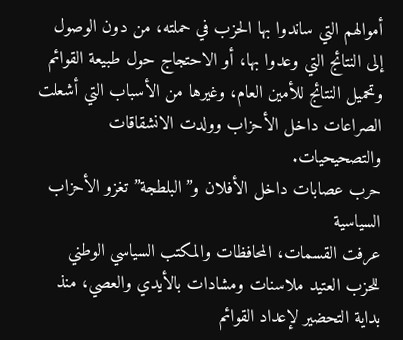أموالهم التي ساندوا بها الحزب في حملته، من دون الوصول إلى النتائج التي وعدوا بها، أو الاحتجاج حول طبيعة القوائم وتحميل النتائج للأمين العام، وغيرها من الأسباب التي أشعلت الصراعات داخل الأحزاب وولدت الانشقاقات والتصحيحيات.
حرب عصابات داخل الأفلان و”البلطجة” تغزو الأحزاب السياسية
عرفت القسمات، المحافظات والمكتب السياسي الوطني للحزب العتيد ملاسنات ومشادات بالأيدي والعصي، منذ بداية التحضير لإعداد القوائم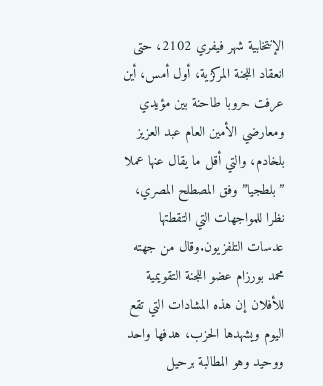الإنتخابية شهر فيفري 2102، حتى انعقاد اللجنة المركزية، أول أمس، أين عرفت حروبا طاحنة بين مؤيدي ومعارضي الأمين العام عبد العزيز بلخادم، والتي أقل ما يقال عنها عملا ”بلطجيا” وفق المصطلح المصري، نظرا للمواجهات التي التقطتها عدسات التلفزيون.وقال من جهته محمد بورزام عضو اللجنة التقويمية للأفلان إن هذه المشادات التي تقع اليوم ويشهدها الحزب، هدفها واحد ووحيد وهو المطالبة برحيل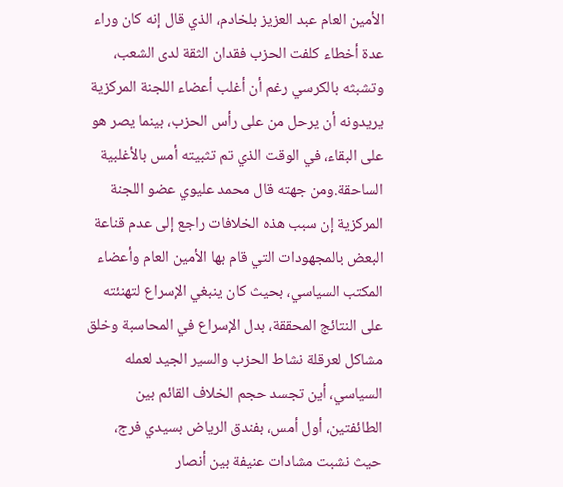الأمين العام عبد العزيز بلخادم، الذي قال إنه كان وراء عدة أخطاء كلفت الحزب فقدان الثقة لدى الشعب، وتشبثه بالكرسي رغم أن أغلب أعضاء اللجنة المركزية يريدونه أن يرحل من على رأس الحزب، بينما يصر هو على البقاء، في الوقت الذي تم تثبيته أمس بالأغلبية الساحقة.ومن جهته قال محمد عليوي عضو اللجنة المركزية إن سبب هذه الخلافات راجع إلى عدم قناعة البعض بالمجهودات التي قام بها الأمين العام وأعضاء المكتب السياسي، بحيث كان ينبغي الإسراع لتهنئته على النتائج المحققة، بدل الإسراع في المحاسبة وخلق مشاكل لعرقلة نشاط الحزب والسير الجيد لعمله السياسي، أين تجسد حجم الخلاف القائم بين الطائفتين، أول أمس، بفندق الرياض بسيدي فرج، حيث نشبت مشادات عنيفة بين أنصار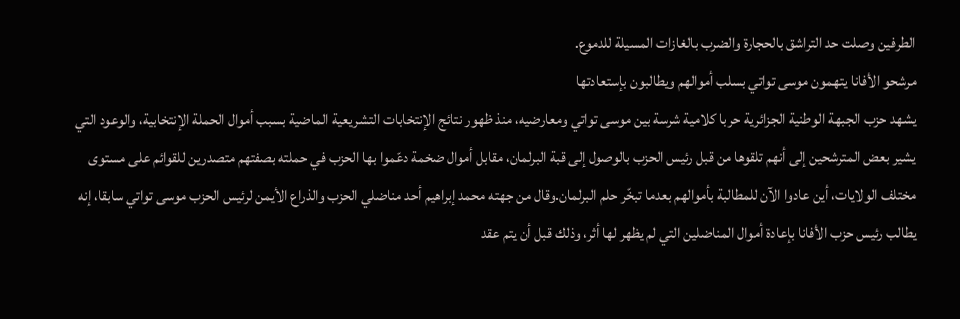الطرفين وصلت حد التراشق بالحجارة والضرب بالغازات المسيلة للدموع.
مرشحو الأفانا يتهمون موسى تواتي بسلب أموالهم ويطالبون بإستعادتها
يشهد حزب الجبهة الوطنية الجزائرية حربا كلامية شرسة بين موسى تواتي ومعارضيه، منذ ظهور نتائج الإنتخابات التشريعية الماضية بسبب أموال الحملة الإنتخابية، والوعود التي يشير بعض المترشحين إلى أنهم تلقوها من قبل رئيس الحزب بالوصول إلى قبة البرلمان، مقابل أموال ضخمة دعّموا بها الحزب في حملته بصفتهم متصدرين للقوائم على مستوى مختلف الولايات، أين عادوا الآن للمطالبة بأموالهم بعدما تبخّر حلم البرلمان.وقال من جهته محمد إبراهيم أحد مناضلي الحزب والذراع الأيمن لرئيس الحزب موسى تواتي سابقا، إنه يطالب رئيس حزب الأفانا بإعادة أموال المناضلين التي لم يظهر لها أثر، وذلك قبل أن يتم عقد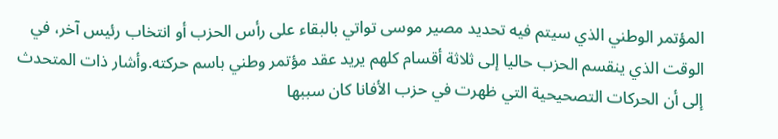المؤتمر الوطني الذي سيتم فيه تحديد مصير موسى تواتي بالبقاء على رأس الحزب أو انتخاب رئيس آخر، في الوقت الذي ينقسم الحزب حاليا إلى ثلاثة أقسام كلهم يريد عقد مؤتمر وطني باسم حركته.وأشار ذات المتحدث إلى أن الحركات التصحيحية التي ظهرت في حزب الأفانا كان سببها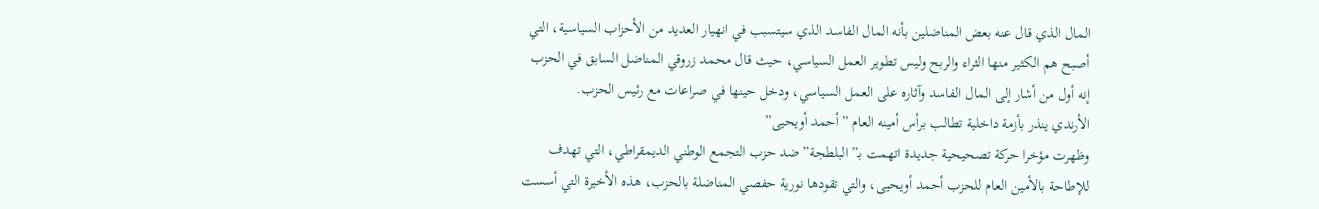المال الذي قال عنه بعض المناضلين بأنه المال الفاسد الذي سيتسبب في انهيار العديد من الأحزاب السياسية، التي أصبح هم الكثير منها الثراء والربح وليس تطوير العمل السياسي، حيث قال محمد زروقي المناضل السابق في الحزب إنه أول من أشار إلى المال الفاسد وآثاره على العمل السياسي، ودخل حينها في صراعات مع رئيس الحزب.
الأرندي ينذر بأزمة داخلية تطالب برأس أمينه العام ”أحمد أويحيى”
وظهرت مؤخرا حركة تصحيحية جديدة اتهمت بـ”البلطجة” ضد حزب التجمع الوطني الديمقراطي، التي تهدف للإطاحة بالأمين العام للحزب أحمد أويحيى، والتي تقودها نورية حفصي المناضلة بالحزب، هذه الأخيرة التي أسست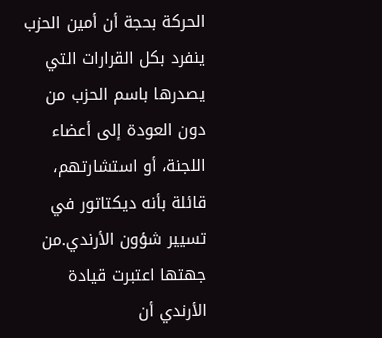الحركة بحجة أن أمين الحزب ينفرد بكل القرارات التي يصدرها باسم الحزب من دون العودة إلى أعضاء اللجنة، أو استشارتهم، قائلة بأنه ديكتاتور في تسيير شؤون الأرندي.من جهتها اعتبرت قيادة الأرندي أن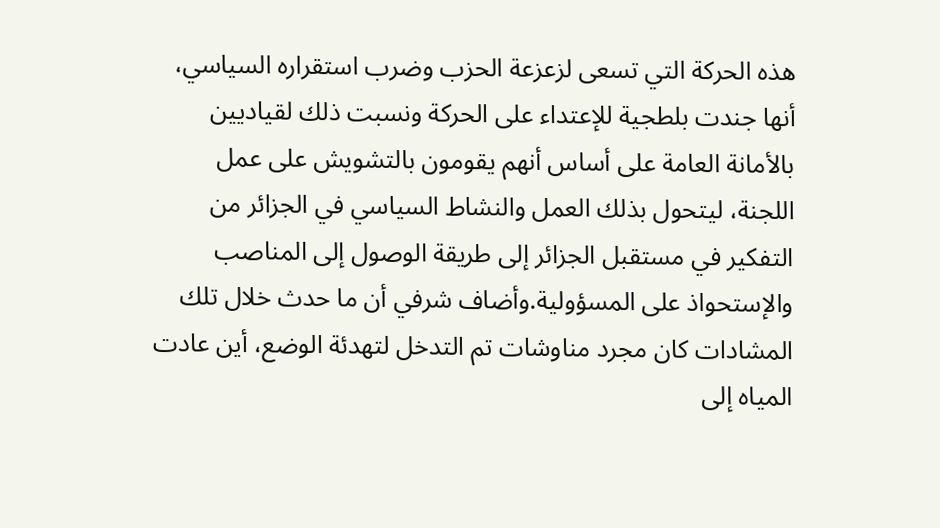هذه الحركة التي تسعى لزعزعة الحزب وضرب استقراره السياسي، أنها جندت بلطجية للإعتداء على الحركة ونسبت ذلك لقياديين بالأمانة العامة على أساس أنهم يقومون بالتشويش على عمل اللجنة، ليتحول بذلك العمل والنشاط السياسي في الجزائر من التفكير في مستقبل الجزائر إلى طريقة الوصول إلى المناصب والإستحواذ على المسؤولية.وأضاف شرفي أن ما حدث خلال تلك المشادات كان مجرد مناوشات تم التدخل لتهدئة الوضع، أين عادت المياه إلى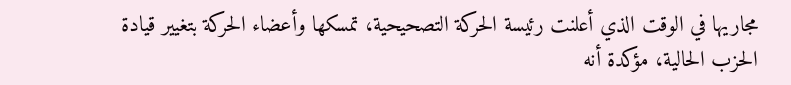مجاريها في الوقت الذي أعلنت رئيسة الحركة التصحيحية، تمسكها وأعضاء الحركة بتغيير قيادة الحزب الحالية، مؤكدة أنه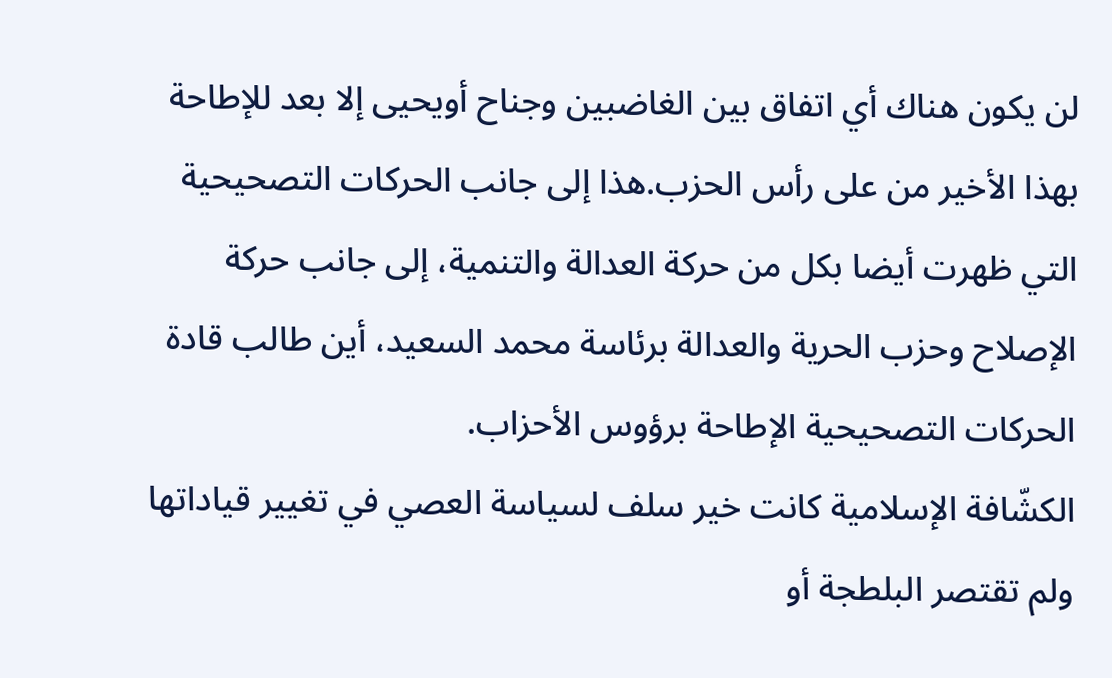لن يكون هناك أي اتفاق بين الغاضبين وجناح أويحيى إلا بعد للإطاحة بهذا الأخير من على رأس الحزب.هذا إلى جانب الحركات التصحيحية التي ظهرت أيضا بكل من حركة العدالة والتنمية، إلى جانب حركة الإصلاح وحزب الحرية والعدالة برئاسة محمد السعيد، أين طالب قادة الحركات التصحيحية الإطاحة برؤوس الأحزاب.
الكشّافة الإسلامية كانت خير سلف لسياسة العصي في تغيير قياداتها
ولم تقتصر البلطجة أو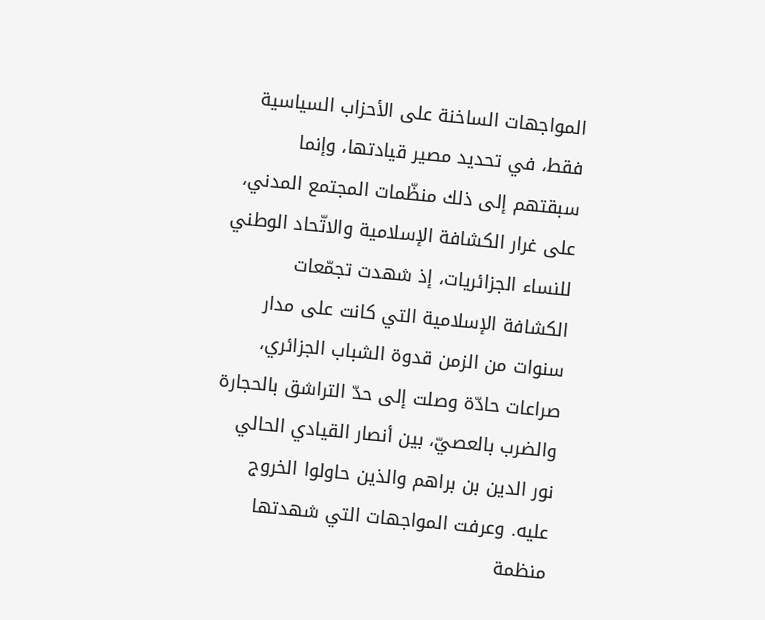المواجهات الساخنة على الأحزاب السياسية فقط، في تحديد مصير قيادتها، وإنما سبقتهم إلى ذلك منظّمات المجتمع المدني، على غرار الكشافة الإسلامية والاتّحاد الوطني للنساء الجزائريات، إذ شهدت تجمّعات الكشافة الإسلامية التي كانت على مدار سنوات من الزمن قدوة الشباب الجزائري، صراعات حادّة وصلت إلى حدّ التراشق بالحجارة والضرب بالعصيّ، بين أنصار القيادي الحالي نور الدين بن براهم والذين حاولوا الخروج عليه. وعرفت المواجهات التي شهدتها منظمة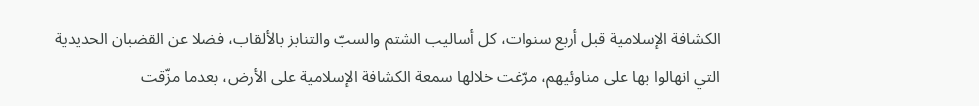الكشافة الإسلامية قبل أربع سنوات، كل أساليب الشتم والسبّ والتنابز بالألقاب، فضلا عن القضبان الحديدية التي انهالوا بها على مناوئيهم، مرّغت خلالها سمعة الكشافة الإسلامية على الأرض، بعدما مزّقت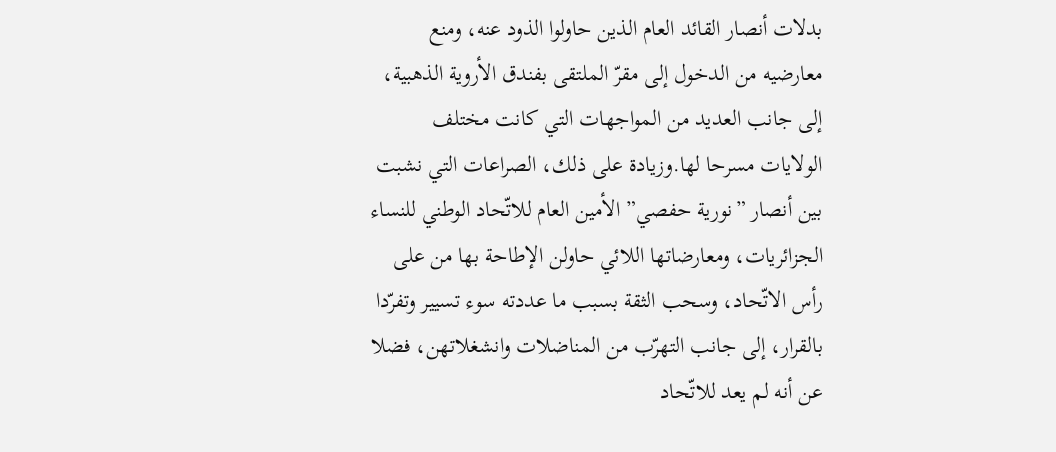بدلات أنصار القائد العام الذين حاولوا الذود عنه، ومنع معارضيه من الدخول إلى مقرّ الملتقى بفندق الأروية الذهبية، إلى جانب العديد من المواجهات التي كانت مختلف الولايات مسرحا لها.وزيادة على ذلك، الصراعات التي نشبت بين أنصار ”نورية حفصي” الأمين العام للاتّحاد الوطني للنساء الجزائريات، ومعارضاتها اللائي حاولن الإطاحة بها من على رأس الاتّحاد، وسحب الثقة بسبب ما عددته سوء تسيير وتفرّدا بالقرار، إلى جانب التهرّب من المناضلات وانشغلاتهن، فضلا عن أنه لم يعد للاتّحاد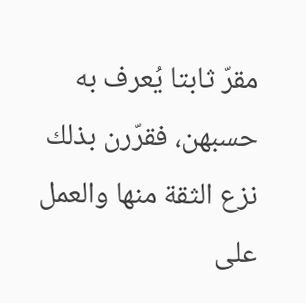مقرّ ثابتا يُعرف به حسبهن، فقرّرن بذلك نزع الثقة منها والعمل على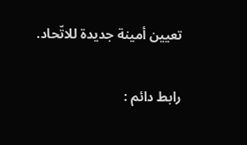تعيين أمينة جديدة للاتّحاد.

رابط دائم :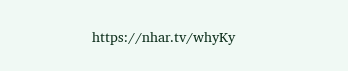https://nhar.tv/whyKy